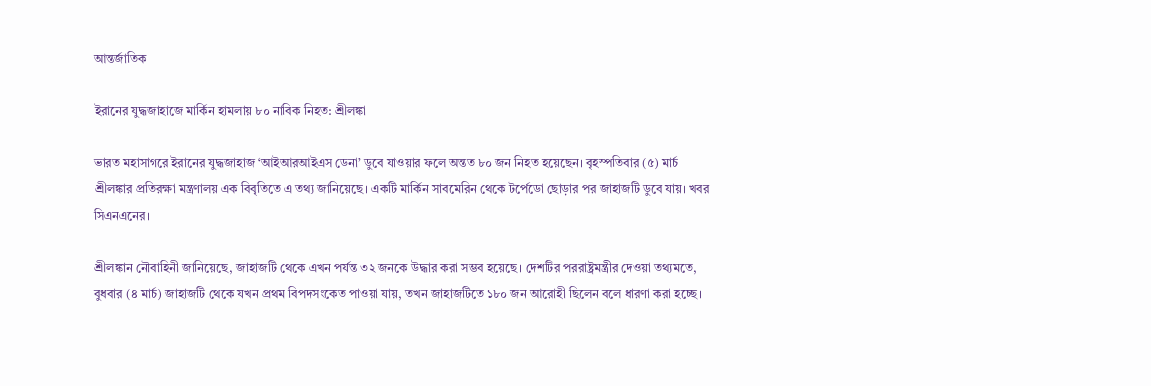আন্তর্জাতিক

ইরানের যুদ্ধজাহাজে মার্কিন হামলায় ৮০ নাবিক নিহত: শ্রীলঙ্কা

ভারত মহাসাগরে ইরানের যুদ্ধজাহাজ ‘আইআরআইএস ডেনা’ ডুবে যাওয়ার ফলে অন্তত ৮০ জন নিহত হয়েছেন। বৃহস্পতিবার (৫) মার্চ শ্রীলঙ্কার প্রতিরক্ষা মন্ত্রণালয় এক বিবৃতিতে এ তথ্য জানিয়েছে। একটি মার্কিন সাবমেরিন থেকে টর্পেডো ছোড়ার পর জাহাজটি ডুবে যায়। খবর সিএনএনের।

শ্রীলঙ্কান নৌবাহিনী জানিয়েছে, জাহাজটি থেকে এখন পর্যন্ত ৩২ জনকে উদ্ধার করা সম্ভব হয়েছে। দেশটির পররাষ্ট্রমন্ত্রীর দেওয়া তথ্যমতে, বুধবার (৪ মার্চ) জাহাজটি থেকে যখন প্রথম বিপদসংকেত পাওয়া যায়, তখন জাহাজটিতে ১৮০ জন আরোহী ছিলেন বলে ধারণা করা হচ্ছে।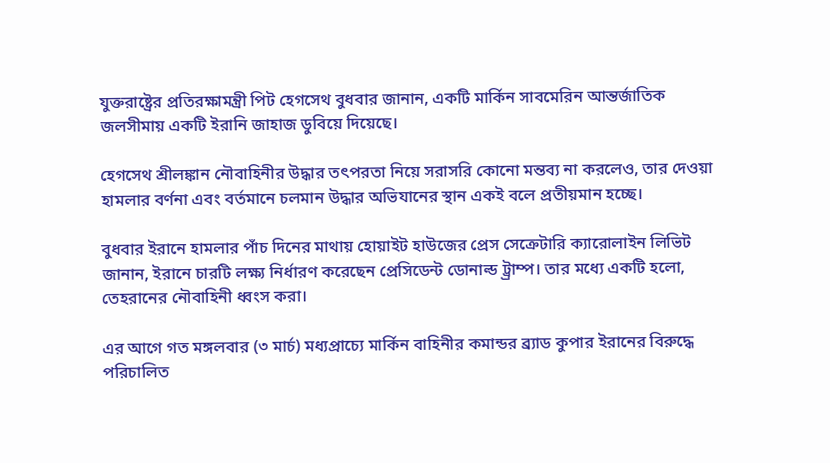যুক্তরাষ্ট্রের প্রতিরক্ষামন্ত্রী পিট হেগসেথ বুধবার জানান, একটি মার্কিন সাবমেরিন আন্তর্জাতিক জলসীমায় একটি ইরানি জাহাজ ডুবিয়ে দিয়েছে।

হেগসেথ শ্রীলঙ্কান নৌবাহিনীর উদ্ধার তৎপরতা নিয়ে সরাসরি কোনো মন্তব্য না করলেও, তার দেওয়া হামলার বর্ণনা এবং বর্তমানে চলমান উদ্ধার অভিযানের স্থান একই বলে প্রতীয়মান হচ্ছে।

বুধবার ইরানে হামলার পাঁচ দিনের মাথায় হোয়াইট হাউজের প্রেস সেক্রেটারি ক্যারোলাইন লিভিট জানান, ইরানে চারটি লক্ষ্য নির্ধারণ করেছেন প্রেসিডেন্ট ডোনাল্ড ট্র্রাম্প। তার মধ্যে একটি হলো, তেহরানের নৌবাহিনী ধ্বংস করা।

এর আগে গত মঙ্গলবার (৩ মার্চ) মধ্যপ্রাচ্যে মার্কিন বাহিনীর কমান্ডর ব্র্যাড কুপার ইরানের বিরুদ্ধে পরিচালিত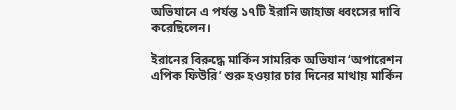অভিযানে এ পর্যন্ত ১৭টি ইরানি জাহাজ ধ্বংসের দাবি করেছিলেন।

ইরানের বিরুদ্ধে মার্কিন সামরিক অভিযান ‘অপারেশন এপিক ফিউরি’ শুরু হওয়ার চার দিনের মাথায় মার্কিন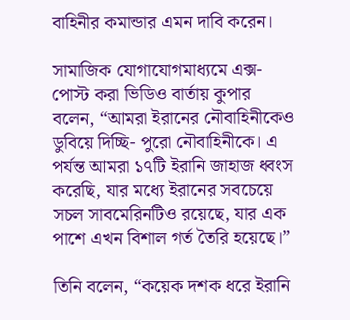বাহিনীর কমান্ডার এমন দাবি করেন।

সামাজিক যোগাযোগমাধ্যমে এক্স-পোস্ট করা ভিডিও বার্তায় কুপার বলেন, “আমরা ইরানের নৌবাহিনীকেও ডুবিয়ে দিচ্ছি- পুরো নৌবাহিনীকে। এ পর্যন্ত আমরা ১৭টি ইরানি জাহাজ ধ্বংস করেছি, যার মধ্যে ইরানের সবচেয়ে সচল সাবমেরিনটিও রয়েছে, যার এক পাশে এখন বিশাল গর্ত তৈরি হয়েছে।”

তিনি বলেন, “কয়েক দশক ধরে ইরানি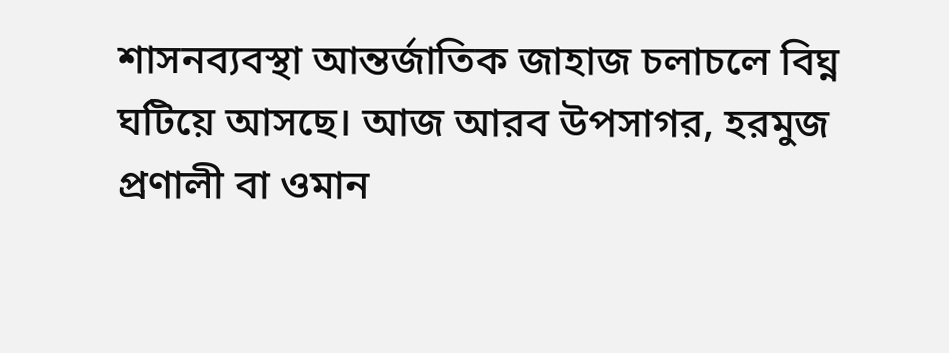শাসনব্যবস্থা আন্তর্জাতিক জাহাজ চলাচলে বিঘ্ন ঘটিয়ে আসছে। আজ আরব উপসাগর, হরমুজ প্রণালী বা ওমান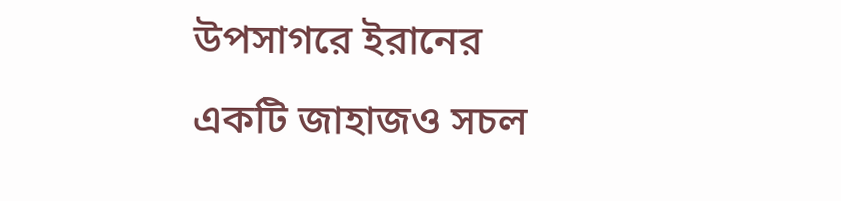উপসাগরে ইরানের একটি জাহাজও সচল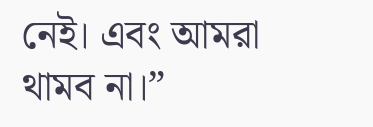নেই। এবং আমরা থামব না।”